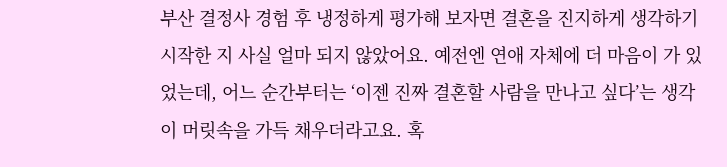부산 결정사 경험 후 냉정하게 평가해 보자면 결혼을 진지하게 생각하기 시작한 지 사실 얼마 되지 않았어요. 예전엔 연애 자체에 더 마음이 가 있었는데, 어느 순간부터는 ‘이젠 진짜 결혼할 사람을 만나고 싶다’는 생각이 머릿속을 가득 채우더라고요. 혹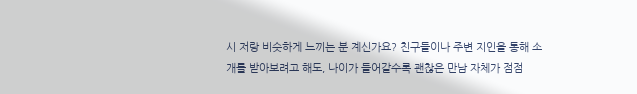시 저랑 비슷하게 느끼는 분 계신가요? 친구들이나 주변 지인을 통해 소개를 받아보려고 해도, 나이가 들어갈수록 괜찮은 만남 자체가 점점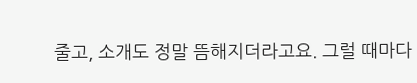줄고, 소개도 정말 뜸해지더라고요. 그럴 때마다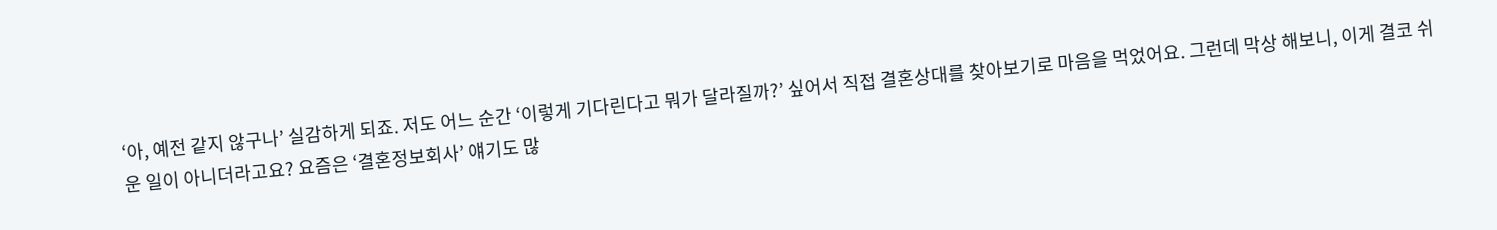‘아, 예전 같지 않구나’ 실감하게 되죠. 저도 어느 순간 ‘이렇게 기다린다고 뭐가 달라질까?’ 싶어서 직접 결혼상대를 찾아보기로 마음을 먹었어요. 그런데 막상 해보니, 이게 결코 쉬운 일이 아니더라고요? 요즘은 ‘결혼정보회사’ 얘기도 많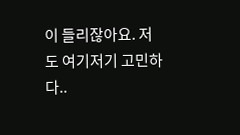이 들리잖아요. 저도 여기저기 고민하다..